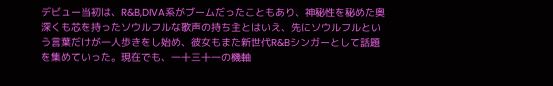デビュー当初は、R&B,DIVA系がブームだったこともあり、神秘性を秘めた奥深くも芯を持ったソウルフルな歌声の持ち主とはいえ、先にソウルフルという言葉だけが一人歩きをし始め、彼女もまた新世代R&Bシンガーとして話題を集めていった。現在でも、一十三十一の機軸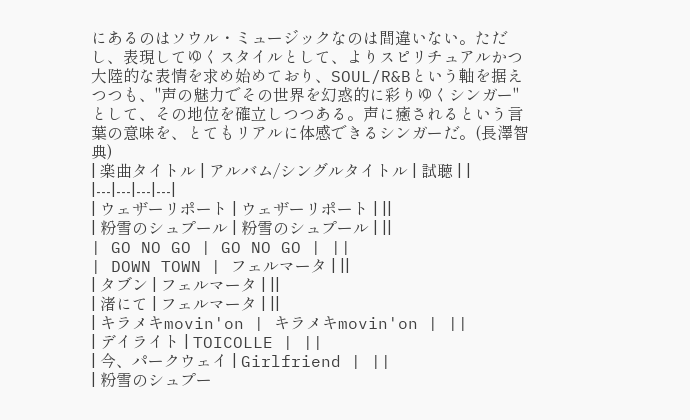にあるのはソウル・ミュージックなのは間違いない。ただし、表現してゆくスタイルとして、よりスピリチュアルかつ大陸的な表情を求め始めており、SOUL/R&Bという軸を据えつつも、"声の魅力でその世界を幻惑的に彩りゆくシンガー"として、その地位を確立しつつある。声に癒されるという言葉の意味を、とてもリアルに体感できるシンガーだ。(長澤智典)
| 楽曲タイトル | アルバム/シングルタイトル | 試聴 | |
|---|---|---|---|
| ウェザーリポート | ウェザーリポート | ||
| 粉雪のシュプール | 粉雪のシュプール | ||
| GO NO GO | GO NO GO | ||
| DOWN TOWN | フェルマータ | ||
| タブン | フェルマータ | ||
| 渚にて | フェルマータ | ||
| キラメキmovin'on | キラメキmovin'on | ||
| デイライト | TOICOLLE | ||
| 今、パークウェイ | Girlfriend | ||
| 粉雪のシュプー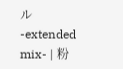ル -extended mix- | 粉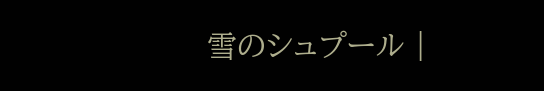雪のシュプール |